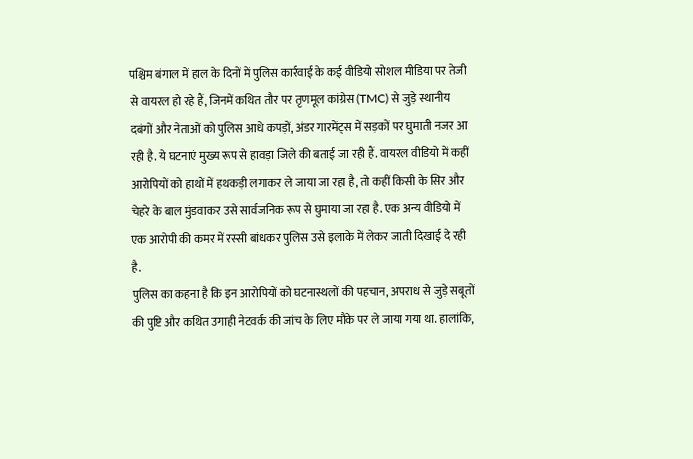पश्चिम बंगाल में हाल के दिनों में पुलिस कार्रवाई के कई वीडियो सोशल मीडिया पर तेजी से वायरल हो रहे हैं, जिनमें कथित तौर पर तृणमूल कांग्रेस (TMC) से जुड़े स्थानीय दबंगों और नेताओं को पुलिस आधे कपड़ों, अंडर गारमेंट्स में सड़कों पर घुमाती नजर आ रही है. ये घटनाएं मुख्य रूप से हावड़ा जिले की बताई जा रही हैं. वायरल वीडियो में कहीं आरोपियों को हाथों में हथकड़ी लगाकर ले जाया जा रहा है, तो कहीं किसी के सिर और चेहरे के बाल मुंडवाकर उसे सार्वजनिक रूप से घुमाया जा रहा है. एक अन्य वीडियो में एक आरोपी की कमर में रस्सी बांधकर पुलिस उसे इलाके में लेकर जाती दिखाई दे रही है.
पुलिस का कहना है कि इन आरोपियों को घटनास्थलों की पहचान, अपराध से जुड़े सबूतों की पुष्टि और कथित उगाही नेटवर्क की जांच के लिए मौके पर ले जाया गया था. हालांकि,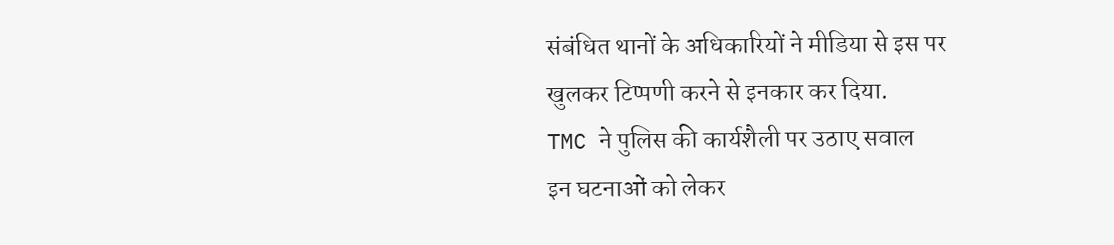संबंधित थानों के अधिकारियों ने मीडिया से इस पर खुलकर टिप्पणी करने से इनकार कर दिया.
TMC ने पुलिस की कार्यशैली पर उठाए सवाल
इन घटनाओं को लेकर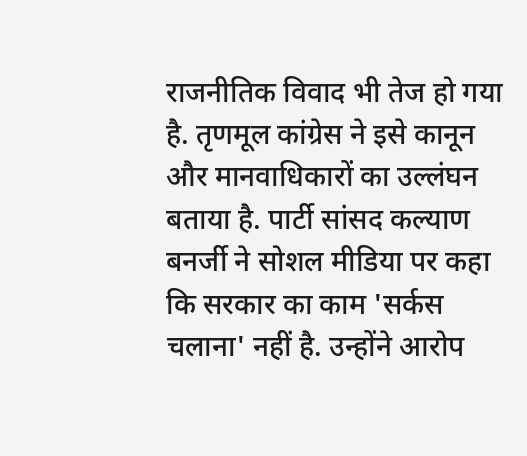राजनीतिक विवाद भी तेज हो गया है. तृणमूल कांग्रेस ने इसे कानून और मानवाधिकारों का उल्लंघन बताया है. पार्टी सांसद कल्याण बनर्जी ने सोशल मीडिया पर कहा कि सरकार का काम 'सर्कस चलाना' नहीं है. उन्होंने आरोप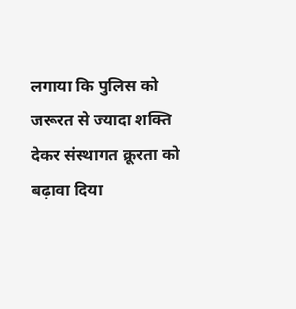लगाया कि पुलिस को जरूरत से ज्यादा शक्ति देकर संस्थागत क्रूरता को बढ़ावा दिया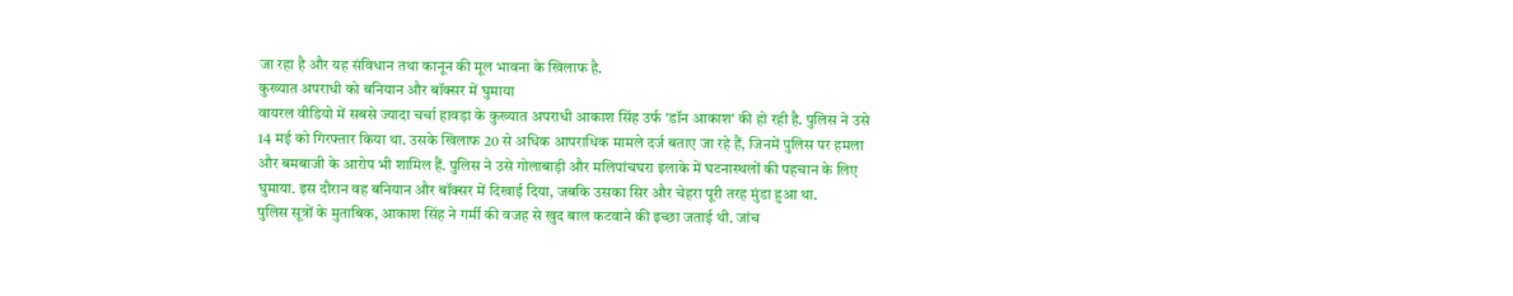जा रहा है और यह संविधान तथा कानून की मूल भावना के खिलाफ है.
कुख्यात अपराधी को बनियान और बॉक्सर में घुमाया
वायरल वीडियो में सबसे ज्यादा चर्चा हावड़ा के कुख्यात अपराधी आकाश सिंह उर्फ 'डॉन आकाश' की हो रही है. पुलिस ने उसे 14 मई को गिरफ्तार किया था. उसके खिलाफ 20 से अधिक आपराधिक मामले दर्ज बताए जा रहे हैं, जिनमें पुलिस पर हमला और बमबाजी के आरोप भी शामिल हैं. पुलिस ने उसे गोलाबाड़ी और मलिपांचघरा इलाके में घटनास्थलों की पहचान के लिए घुमाया. इस दौरान वह बनियान और बॉक्सर में दिखाई दिया, जबकि उसका सिर और चेहरा पूरी तरह मुंडा हुआ था.
पुलिस सूत्रों के मुताबिक, आकाश सिंह ने गर्मी की वजह से खुद बाल कटवाने की इच्छा जताई थी. जांच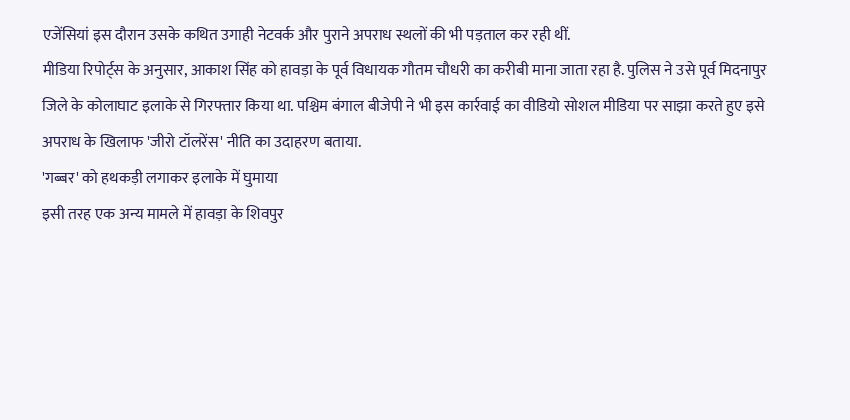एजेंसियां इस दौरान उसके कथित उगाही नेटवर्क और पुराने अपराध स्थलों की भी पड़ताल कर रही थीं.
मीडिया रिपोर्ट्स के अनुसार, आकाश सिंह को हावड़ा के पूर्व विधायक गौतम चौधरी का करीबी माना जाता रहा है. पुलिस ने उसे पूर्व मिदनापुर जिले के कोलाघाट इलाके से गिरफ्तार किया था. पश्चिम बंगाल बीजेपी ने भी इस कार्रवाई का वीडियो सोशल मीडिया पर साझा करते हुए इसे अपराध के खिलाफ 'जीरो टॉलरेंस' नीति का उदाहरण बताया.
'गब्बर' को हथकड़ी लगाकर इलाके में घुमाया
इसी तरह एक अन्य मामले में हावड़ा के शिवपुर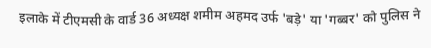इलाके में टीएमसी के वार्ड 36 अध्यक्ष शमीम अहमद उर्फ 'बड़े' या 'गब्बर' को पुलिस ने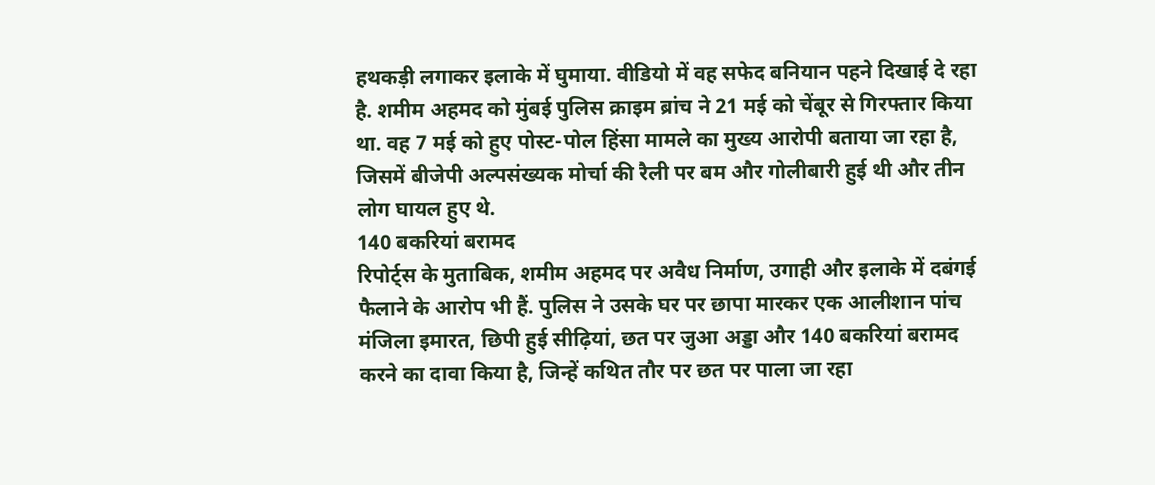हथकड़ी लगाकर इलाके में घुमाया. वीडियो में वह सफेद बनियान पहने दिखाई दे रहा है. शमीम अहमद को मुंबई पुलिस क्राइम ब्रांच ने 21 मई को चेंबूर से गिरफ्तार किया था. वह 7 मई को हुए पोस्ट-पोल हिंसा मामले का मुख्य आरोपी बताया जा रहा है, जिसमें बीजेपी अल्पसंख्यक मोर्चा की रैली पर बम और गोलीबारी हुई थी और तीन लोग घायल हुए थे.
140 बकरियां बरामद
रिपोर्ट्स के मुताबिक, शमीम अहमद पर अवैध निर्माण, उगाही और इलाके में दबंगई फैलाने के आरोप भी हैं. पुलिस ने उसके घर पर छापा मारकर एक आलीशान पांच मंजिला इमारत, छिपी हुई सीढ़ियां, छत पर जुआ अड्डा और 140 बकरियां बरामद करने का दावा किया है, जिन्हें कथित तौर पर छत पर पाला जा रहा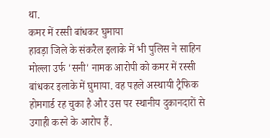था.
कमर में रस्सी बांधकर घुमाया
हावड़ा जिले के संकरैल इलाके में भी पुलिस ने साहिन मोल्ला उर्फ 'सनी' नामक आरोपी को कमर में रस्सी बांधकर इलाके में घुमाया. वह पहले अस्थायी ट्रैफिक होमगार्ड रह चुका है और उस पर स्थानीय दुकानदारों से उगाही करने के आरोप हैं.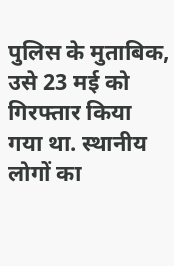पुलिस के मुताबिक, उसे 23 मई को गिरफ्तार किया गया था. स्थानीय लोगों का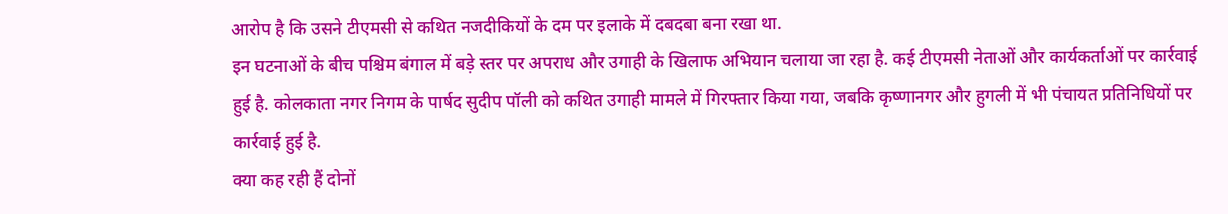आरोप है कि उसने टीएमसी से कथित नजदीकियों के दम पर इलाके में दबदबा बना रखा था.
इन घटनाओं के बीच पश्चिम बंगाल में बड़े स्तर पर अपराध और उगाही के खिलाफ अभियान चलाया जा रहा है. कई टीएमसी नेताओं और कार्यकर्ताओं पर कार्रवाई हुई है. कोलकाता नगर निगम के पार्षद सुदीप पॉली को कथित उगाही मामले में गिरफ्तार किया गया, जबकि कृष्णानगर और हुगली में भी पंचायत प्रतिनिधियों पर कार्रवाई हुई है.
क्या कह रही हैं दोनों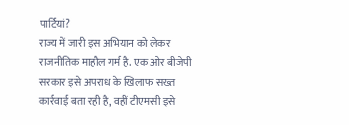पार्टियां?
राज्य में जारी इस अभियान को लेकर राजनीतिक माहौल गर्म है. एक ओर बीजेपी सरकार इसे अपराध के खिलाफ सख्त कार्रवाई बता रही है, वहीं टीएमसी इसे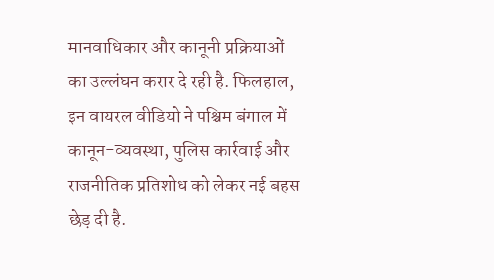मानवाधिकार और कानूनी प्रक्रियाओं का उल्लंघन करार दे रही है. फिलहाल, इन वायरल वीडियो ने पश्चिम बंगाल में कानून-व्यवस्था, पुलिस कार्रवाई और राजनीतिक प्रतिशोध को लेकर नई बहस छेड़ दी है.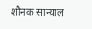शौनक सान्याल